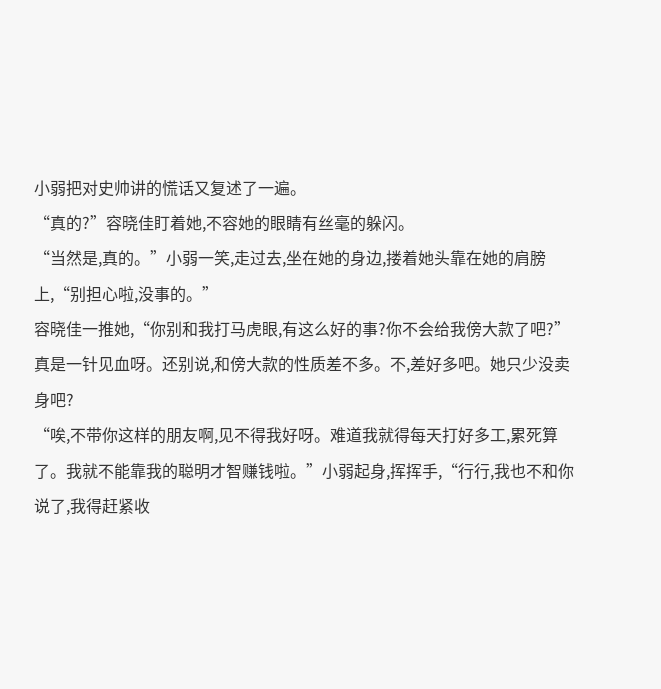小弱把对史帅讲的慌话又复述了一遍。
“真的?”容晓佳盯着她,不容她的眼睛有丝毫的躲闪。
“当然是,真的。”小弱一笑,走过去,坐在她的身边,搂着她头靠在她的肩膀上,“别担心啦,没事的。”
容晓佳一推她,“你别和我打马虎眼,有这么好的事?你不会给我傍大款了吧?”
真是一针见血呀。还别说,和傍大款的性质差不多。不,差好多吧。她只少没卖身吧?
“唉,不带你这样的朋友啊,见不得我好呀。难道我就得每天打好多工,累死算了。我就不能靠我的聪明才智赚钱啦。”小弱起身,挥挥手,“行行,我也不和你说了,我得赶紧收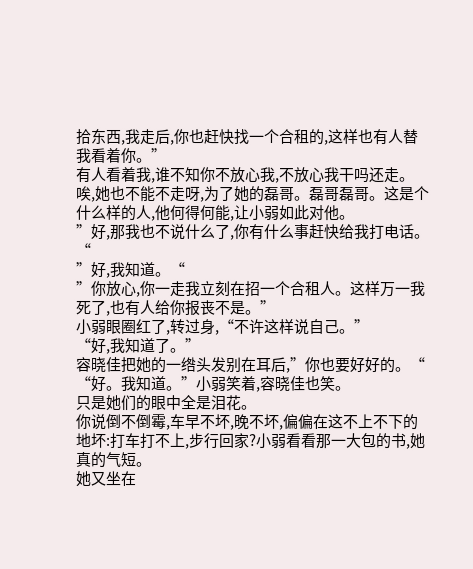拾东西,我走后,你也赶快找一个合租的,这样也有人替我看着你。”
有人看着我,谁不知你不放心我,不放心我干吗还走。唉,她也不能不走呀,为了她的磊哥。磊哥磊哥。这是个什么样的人,他何得何能,让小弱如此对他。
”好,那我也不说什么了,你有什么事赶快给我打电话。“
”好,我知道。“
”你放心,你一走我立刻在招一个合租人。这样万一我死了,也有人给你报丧不是。”
小弱眼圈红了,转过身,“不许这样说自己。”
“好,我知道了。”
容晓佳把她的一绺头发别在耳后,”你也要好好的。“
“好。我知道。”小弱笑着,容晓佳也笑。
只是她们的眼中全是泪花。
你说倒不倒霉,车早不坏,晚不坏,偏偏在这不上不下的地坏:打车打不上,步行回家?小弱看看那一大包的书,她真的气短。
她又坐在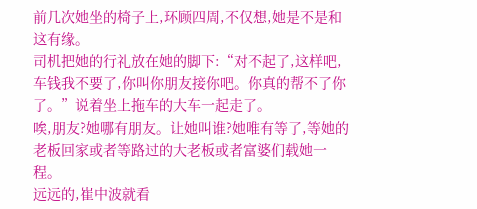前几次她坐的椅子上,环顾四周,不仅想,她是不是和这有缘。
司机把她的行礼放在她的脚下:“对不起了,这样吧,车钱我不要了,你叫你朋友接你吧。你真的帮不了你了。”说着坐上拖车的大车一起走了。
唉,朋友?她哪有朋友。让她叫谁?她唯有等了,等她的老板回家或者等路过的大老板或者富婆们载她一程。
远远的,崔中波就看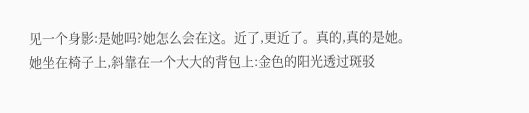见一个身影:是她吗?她怎么会在这。近了,更近了。真的,真的是她。
她坐在椅子上,斜靠在一个大大的背包上:金色的阳光透过斑驳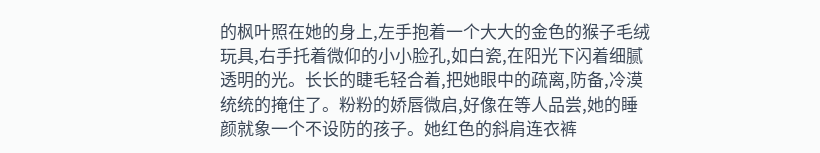的枫叶照在她的身上,左手抱着一个大大的金色的猴子毛绒玩具,右手托着微仰的小小脸孔,如白瓷,在阳光下闪着细腻透明的光。长长的睫毛轻合着,把她眼中的疏离,防备,冷漠统统的掩住了。粉粉的娇唇微启,好像在等人品尝,她的睡颜就象一个不设防的孩子。她红色的斜肩连衣裤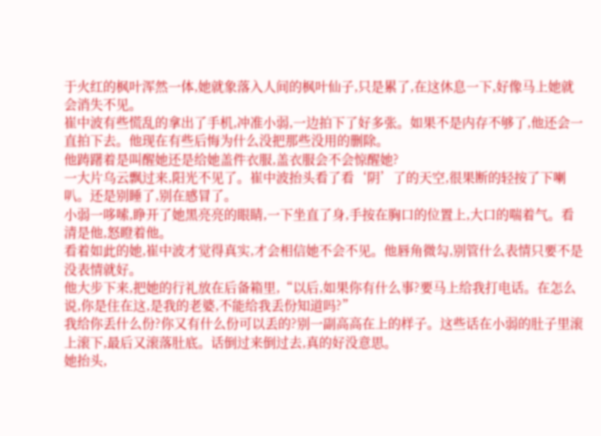于火红的枫叶浑然一体,她就象落入人间的枫叶仙子,只是累了,在这休息一下,好像马上她就会消失不见。
崔中波有些慌乱的拿出了手机,冲准小弱,一边拍下了好多张。如果不是内存不够了,他还会一直拍下去。他现在有些后悔为什么没把那些没用的删除。
他踌躇着是叫醒她还是给她盖件衣服,盖衣服会不会惊醒她?
一大片乌云飘过来,阳光不见了。崔中波抬头看了看‘阴’了的天空,很果断的轻按了下喇叭。还是别睡了,别在感冒了。
小弱一哆嗦,睁开了她黑亮亮的眼睛,一下坐直了身,手按在胸口的位置上,大口的喘着气。看清是他,怒瞪着他。
看着如此的她,崔中波才觉得真实,才会相信她不会不见。他唇角微勾,别管什么表情只要不是没表情就好。
他大步下来,把她的行礼放在后备箱里,“以后,如果你有什么事?要马上给我打电话。在怎么说,你是住在这,是我的老婆,不能给我丢份知道吗?”
我给你丢什么份?你又有什么份可以丢的?别一副高高在上的样子。这些话在小弱的肚子里滚上滚下,最后又滚落肚底。话倒过来倒过去,真的好没意思。
她抬头,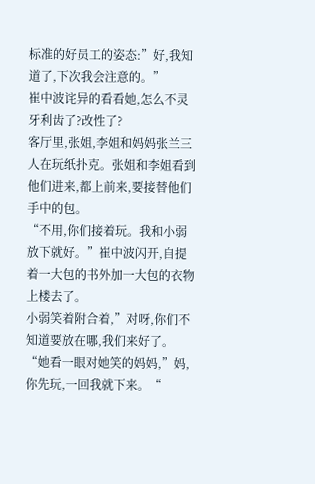标准的好员工的姿态:”好,我知道了,下次我会注意的。”
崔中波诧异的看看她,怎么不灵牙利齿了?改性了?
客厅里,张姐,李姐和妈妈张兰三人在玩纸扑克。张姐和李姐看到他们进来,都上前来,要接替他们手中的包。
“不用,你们接着玩。我和小弱放下就好。”崔中波闪开,自提着一大包的书外加一大包的衣物上楼去了。
小弱笑着附合着,”对呀,你们不知道要放在哪,我们来好了。“她看一眼对她笑的妈妈,”妈,你先玩,一回我就下来。“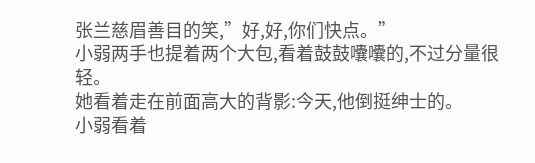张兰慈眉善目的笑,”好,好,你们快点。”
小弱两手也提着两个大包,看着鼓鼓囔囔的,不过分量很轻。
她看着走在前面高大的背影:今天,他倒挺绅士的。
小弱看着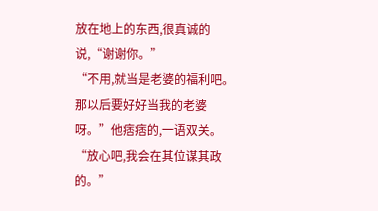放在地上的东西,很真诚的说,“谢谢你。”
“不用,就当是老婆的福利吧。那以后要好好当我的老婆呀。”他痞痞的,一语双关。
“放心吧,我会在其位谋其政的。”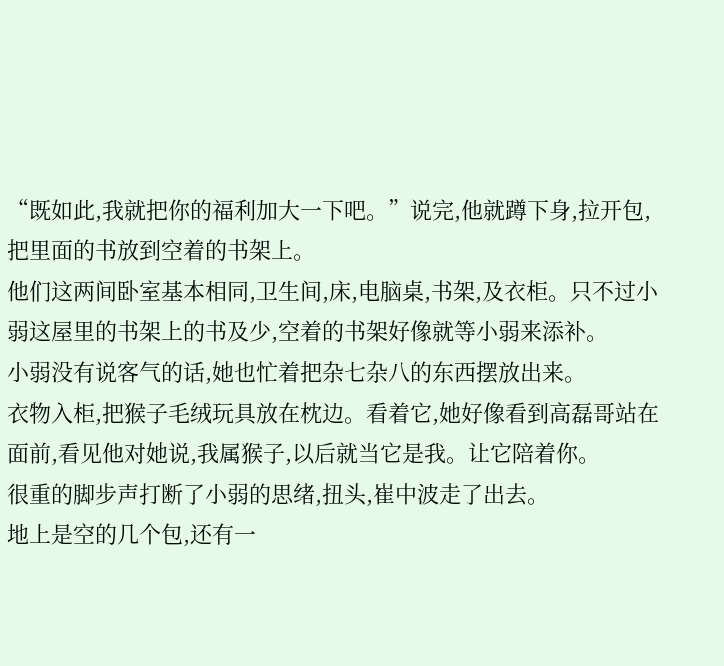“既如此,我就把你的福利加大一下吧。”说完,他就蹲下身,拉开包,把里面的书放到空着的书架上。
他们这两间卧室基本相同,卫生间,床,电脑桌,书架,及衣柜。只不过小弱这屋里的书架上的书及少,空着的书架好像就等小弱来添补。
小弱没有说客气的话,她也忙着把杂七杂八的东西摆放出来。
衣物入柜,把猴子毛绒玩具放在枕边。看着它,她好像看到高磊哥站在面前,看见他对她说,我属猴子,以后就当它是我。让它陪着你。
很重的脚步声打断了小弱的思绪,扭头,崔中波走了出去。
地上是空的几个包,还有一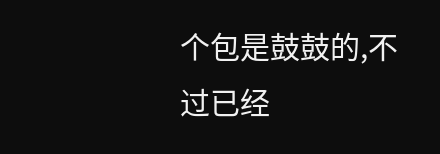个包是鼓鼓的,不过已经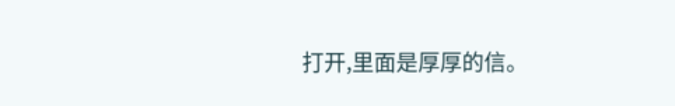打开,里面是厚厚的信。